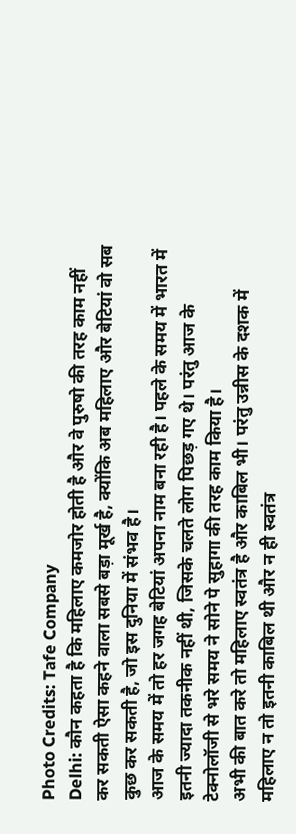Photo Credits: Tafe Company
Delhi: कौन कहता है कि महिलाए कमजोर होती है और वे पुरुषो की तरह काम नहीं कर सकती ऐसा कहने वाला सबसे बड़ा मूर्ख है, क्योंकि अब महिलाए और बेटियां वो सब कुछ कर सकती है, जो इस दुनिया में संभव है।
आज के समय में तो हर जगह बेटियां अपना नाम बना रही है। पहले के समय में भारत में इतनी ज्यादा तकनीक नहीं थी, जिसके चलते लोग पिछड़ गए थे। परंतु आज के टेक्नोलॉजी से भरे समय ने सोने पे सुहागा की तरह काम किया है।
अभी की बात करे तो महिलाए स्वतंत्र है और काबिल भी। परंतु उन्नीस के दशक में महिलाए न तो इतनी काबिल थी और न ही स्वतंत्र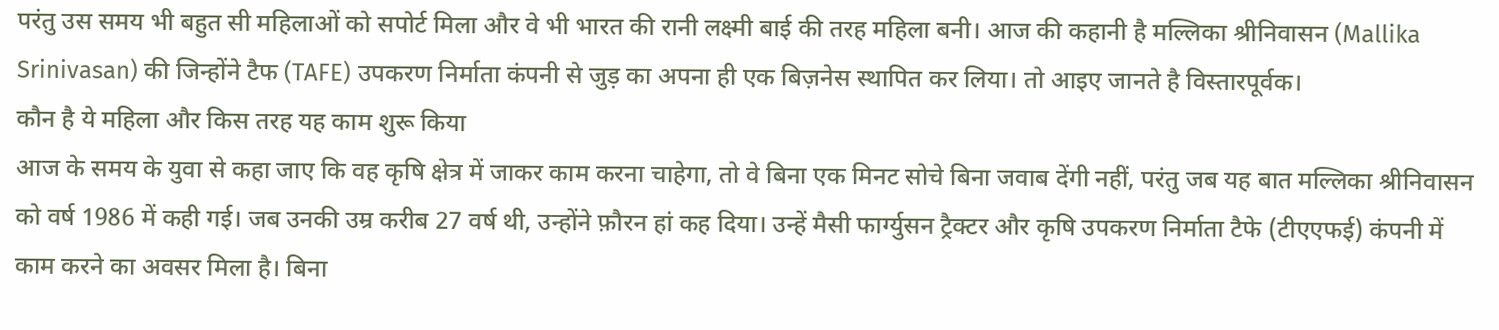परंतु उस समय भी बहुत सी महिलाओं को सपोर्ट मिला और वे भी भारत की रानी लक्ष्मी बाई की तरह महिला बनी। आज की कहानी है मल्लिका श्रीनिवासन (Mallika Srinivasan) की जिन्होंने टैफ (TAFE) उपकरण निर्माता कंपनी से जुड़ का अपना ही एक बिज़नेस स्थापित कर लिया। तो आइए जानते है विस्तारपूर्वक।
कौन है ये महिला और किस तरह यह काम शुरू किया
आज के समय के युवा से कहा जाए कि वह कृषि क्षेत्र में जाकर काम करना चाहेगा, तो वे बिना एक मिनट सोचे बिना जवाब देंगी नहीं, परंतु जब यह बात मल्लिका श्रीनिवासन को वर्ष 1986 में कही गई। जब उनकी उम्र करीब 27 वर्ष थी, उन्होंने फ़ौरन हां कह दिया। उन्हें मैसी फार्ग्युसन ट्रैक्टर और कृषि उपकरण निर्माता टैफे (टीएएफई) कंपनी में काम करने का अवसर मिला है। बिना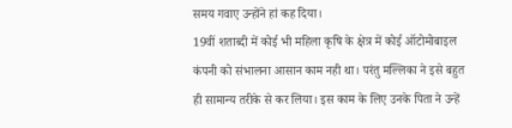समय गवाए उन्होंने हां कह दिया।
19वीं शताब्दी में कोई भी महिला कृषि के क्षेत्र में कोई ऑटोमोबाइल कंपनी को संभालना आसान काम नही था। परंतु मल्लिका ने इसे बहुत ही सामान्य तरीके से कर लिया। इस काम के लिए उनके पिता ने उन्हें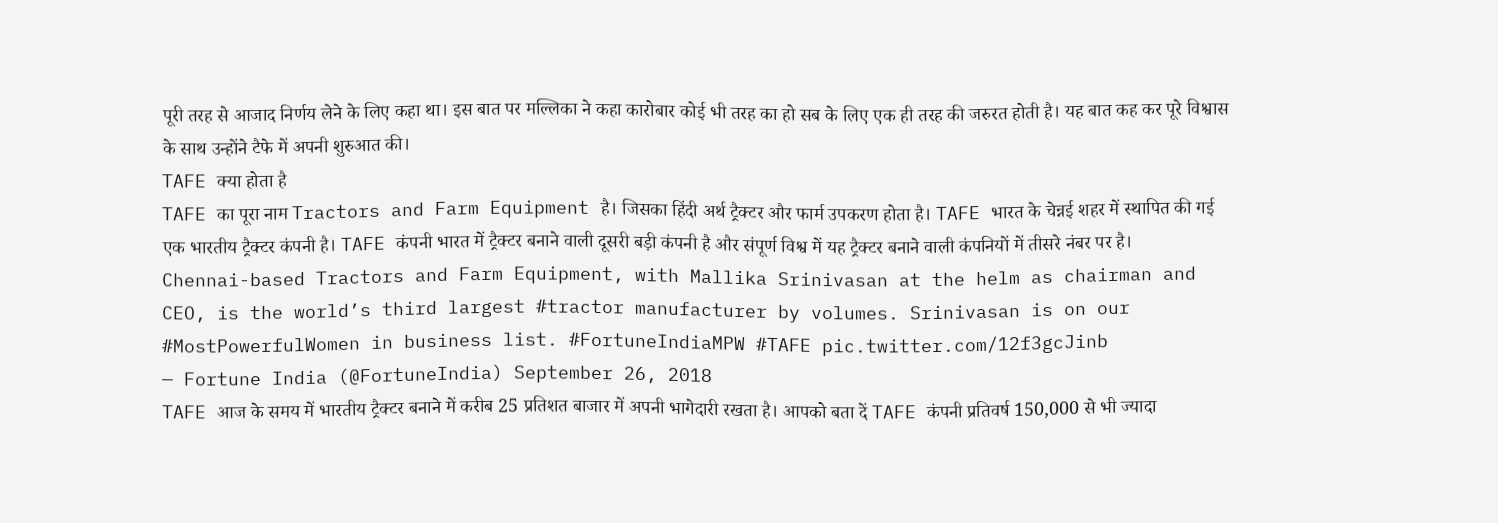पूरी तरह से आजाद निर्णय लेने के लिए कहा था। इस बात पर मल्लिका ने कहा कारोबार कोई भी तरह का हो सब के लिए एक ही तरह की जरुरत होती है। यह बात कह कर पूरे विश्वास के साथ उन्होंने टैफे में अपनी शुरुआत की।
TAFE क्या होता है
TAFE का पूरा नाम Tractors and Farm Equipment है। जिसका हिंदी अर्थ ट्रैक्टर और फार्म उपकरण होता है। TAFE भारत के चेन्नई शहर में स्थापित की गई एक भारतीय ट्रैक्टर कंपनी है। TAFE कंपनी भारत में ट्रैक्टर बनाने वाली दूसरी बड़ी कंपनी है और संपूर्ण विश्व में यह ट्रैक्टर बनाने वाली कंपनियों में तीसरे नंबर पर है।
Chennai-based Tractors and Farm Equipment, with Mallika Srinivasan at the helm as chairman and CEO, is the world’s third largest #tractor manufacturer by volumes. Srinivasan is on our #MostPowerfulWomen in business list. #FortuneIndiaMPW #TAFE pic.twitter.com/12f3gcJinb
— Fortune India (@FortuneIndia) September 26, 2018
TAFE आज के समय में भारतीय ट्रैक्टर बनाने में करीब 25 प्रतिशत बाजार में अपनी भागेदारी रखता है। आपको बता दें TAFE कंपनी प्रतिवर्ष 150,000 से भी ज्यादा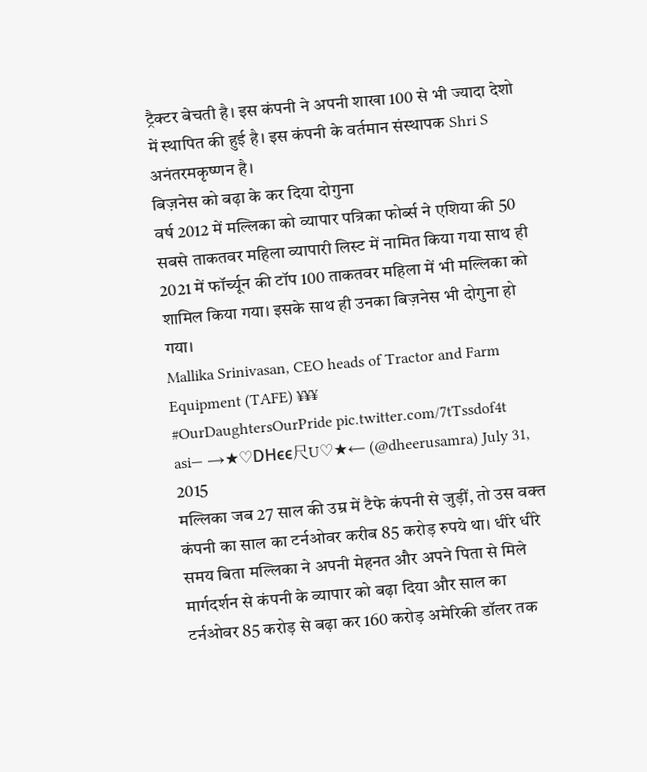ट्रैक्टर बेचती है। इस कंपनी ने अपनी शाखा 100 से भी ज्यादा देशो में स्थापित की हुई है। इस कंपनी के वर्तमान संस्थापक Shri S अनंतरमकृष्णन है।
बिज़नेस को बढ़ा के कर दिया दोगुना
वर्ष 2012 में मल्लिका को व्यापार पत्रिका फोर्ब्स ने एशिया की 50 सबसे ताकतवर महिला व्यापारी लिस्ट में नामित किया गया साथ ही 2021 में फॉर्च्यून की टॉप 100 ताकतवर महिला में भी मल्लिका को शामिल किया गया। इसके साथ ही उनका बिज़नेस भी दोगुना हो गया।
Mallika Srinivasan, CEO heads of Tractor and Farm Equipment (TAFE) ¥¥¥
#OurDaughtersOurPride pic.twitter.com/7tTssdof4t
asi— →★♡DHєє尺U♡★← (@dheerusamra) July 31, 2015
मल्लिका जब 27 साल की उम्र में टैफे कंपनी से जुड़ीं, तो उस वक्त कंपनी का साल का टर्नओवर करीब 85 करोड़ रुपये था। धीरे धीरे समय बिता मल्लिका ने अपनी मेहनत और अपने पिता से मिले मार्गदर्शन से कंपनी के व्यापार को बढ़ा दिया और साल का टर्नओवर 85 करोड़ से बढ़ा कर 160 करोड़ अमेरिकी डॉलर तक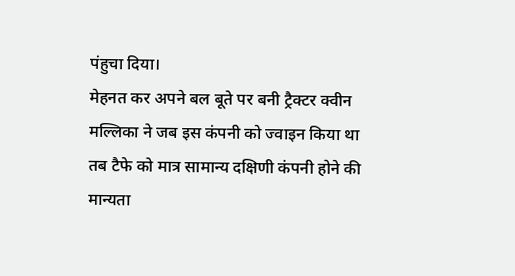पंहुचा दिया।
मेहनत कर अपने बल बूते पर बनी ट्रैक्टर क्वीन
मल्लिका ने जब इस कंपनी को ज्वाइन किया था तब टैफे को मात्र सामान्य दक्षिणी कंपनी होने की मान्यता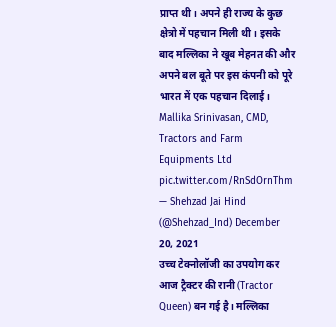प्राप्त थी। अपने ही राज्य के कुछ क्षेत्रो में पहचान मिली थी। इसके बाद मल्लिका ने खूब मेहनत की और अपने बल बूते पर इस कंपनी को पूरे भारत में एक पहचान दिलाई।
Mallika Srinivasan, CMD, Tractors and Farm Equipments Ltd pic.twitter.com/RnSdOrnThm
— Shehzad Jai Hind (@Shehzad_Ind) December 20, 2021
उच्च टेक्नोलॉजी का उपयोग कर आज ट्रैक्टर की रानी (Tractor Queen) बन गई है। मल्लिका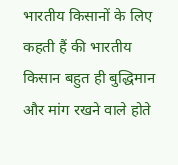भारतीय किसानों के लिए कहती हैं की भारतीय किसान बहुत ही बुद्धिमान और मांग रखने वाले होते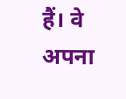हैं। वे अपना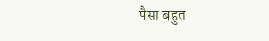पैसा बहुत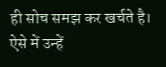ही सोच समझ कर खर्चते है। ऐसे में उन्हें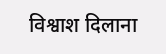विश्वाश दिलाना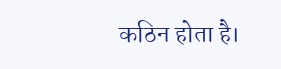कठिन होता है।